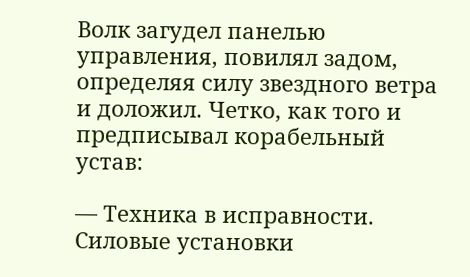Волк загудел панелью управления, повилял задом, определяя силу звездного ветра и доложил. Четко, как того и предписывал корабельный устав:

— Техника в исправности. Силовые установки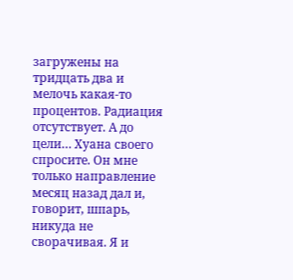загружены на тридцать два и мелочь какая-то процентов. Радиация отсутствует. А до цели… Хуана своего спросите. Он мне только направление месяц назад дал и, говорит, шпарь, никуда не сворачивая. Я и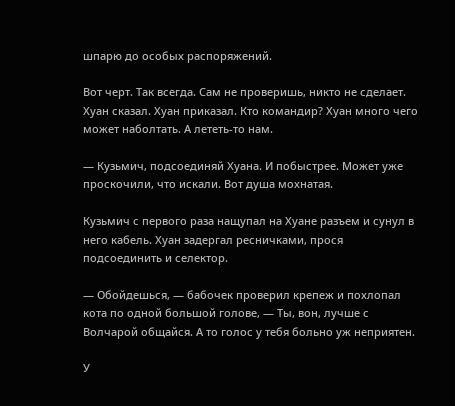шпарю до особых распоряжений.

Вот черт. Так всегда. Сам не проверишь, никто не сделает. Хуан сказал. Хуан приказал. Кто командир? Хуан много чего может наболтать. А лететь-то нам.

— Кузьмич, подсоединяй Хуана. И побыстрее. Может уже проскочили, что искали. Вот душа мохнатая.

Кузьмич с первого раза нащупал на Хуане разъем и сунул в него кабель. Хуан задергал ресничками, прося подсоединить и селектор.

— Обойдешься, — бабочек проверил крепеж и похлопал кота по одной большой голове, — Ты, вон, лучше с Волчарой общайся. А то голос у тебя больно уж неприятен.

У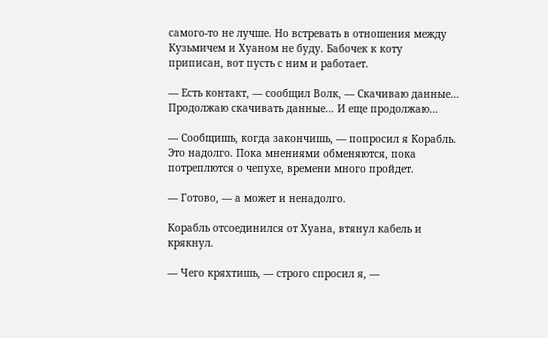самого-то не лучше. Но встревать в отношения между Кузьмичем и Хуаном не буду. Бабочек к коту приписан, вот пусть с ним и работает.

— Есть контакт, — сообщил Волк, — Скачиваю данные… Продолжаю скачивать данные… И еще продолжаю…

— Сообщишь, когда закончишь, — попросил я Корабль. Это надолго. Пока мнениями обменяются, пока потреплются о чепухе, времени много пройдет.

— Готово, — а может и ненадолго.

Корабль отсоединился от Хуана, втянул кабель и крякнул.

— Чего кряхтишь, — строго спросил я, —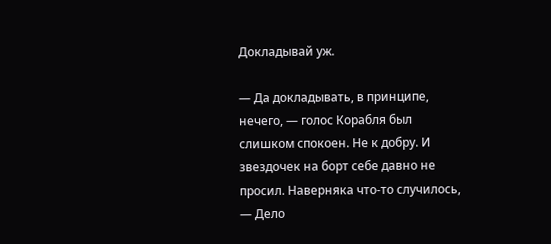Докладывай уж.

— Да докладывать, в принципе, нечего, — голос Корабля был слишком спокоен. Не к добру. И звездочек на борт себе давно не просил. Наверняка что-то случилось, — Дело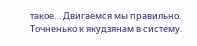такое… Двигаемся мы правильно. Точненько к якудзянам в систему.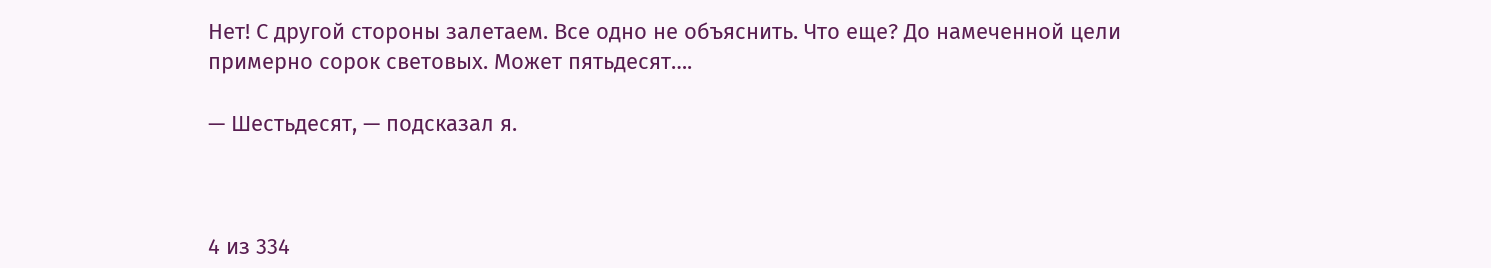Нет! С другой стороны залетаем. Все одно не объяснить. Что еще? До намеченной цели примерно сорок световых. Может пятьдесят….

— Шестьдесят, — подсказал я.



4 из 334